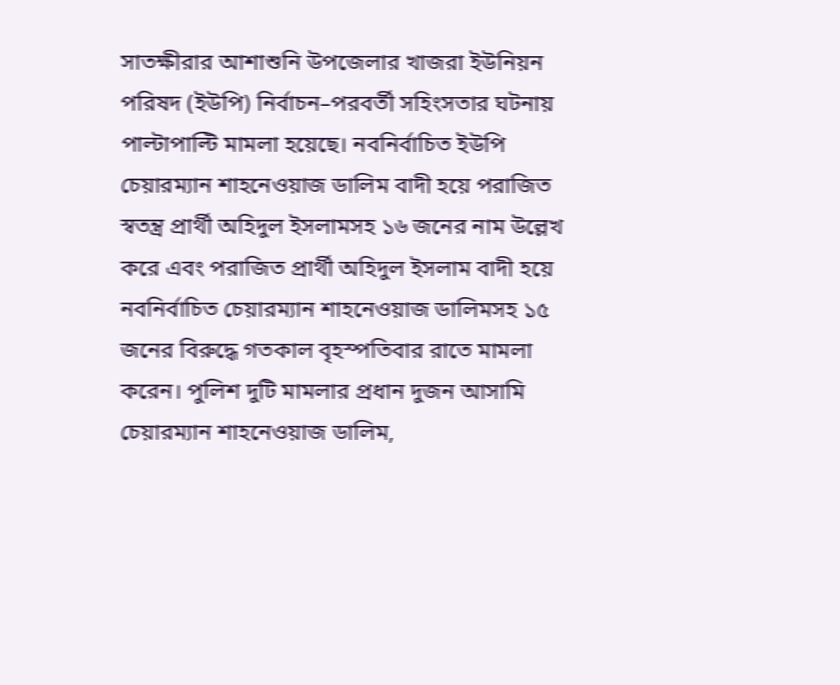সাতক্ষীরার আশাশুনি উপজেলার খাজরা ইউনিয়ন পরিষদ (ইউপি) নির্বাচন–পরবর্তী সহিংসতার ঘটনায় পাল্টাপাল্টি মামলা হয়েছে। নবনির্বাচিত ইউপি চেয়ারম্যান শাহনেওয়াজ ডালিম বাদী হয়ে পরাজিত স্বতন্ত্র প্রার্থী অহিদুল ইসলামসহ ১৬ জনের নাম উল্লেখ করে এবং পরাজিত প্রার্থী অহিদুল ইসলাম বাদী হয়ে নবনির্বাচিত চেয়ারম্যান শাহনেওয়াজ ডালিমসহ ১৫ জনের বিরুদ্ধে গতকাল বৃহস্পতিবার রাতে মামলা করেন। পুলিশ দুটি মামলার প্রধান দুজন আসামি চেয়ারম্যান শাহনেওয়াজ ডালিম,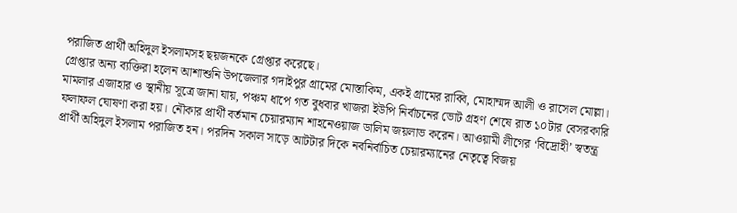পরাজিত প্রার্থী অহিদুল ইসলামসহ ছয়জনকে গ্রেপ্তার করেছে।
গ্রেপ্তার অন্য ব্যক্তিরা হলেন আশাশুনি উপজেলার গদাইপুর গ্রামের মোস্তাকিম, একই গ্রামের রাব্বি, মোহাম্মদ আলী ও রাসেল মোল্লা।
মামলার এজাহার ও স্থানীয় সূত্রে জানা যায়, পঞ্চম ধাপে গত বুধবার খাজরা ইউপি নির্বাচনের ভোট গ্রহণ শেষে রাত ১০টার বেসরকারি ফলাফল ঘোষণা করা হয়। নৌকার প্রার্থী বর্তমান চেয়ারম্যান শাহনেওয়াজ ডালিম জয়লাভ করেন। আওয়ামী লীগের ‘বিদ্রোহী’ স্বতন্ত্র প্রার্থী অহিদুল ইসলাম পরাজিত হন। পরদিন সকাল সাড়ে আটটার দিকে নবনির্বাচিত চেয়ারম্যানের নেতৃত্বে বিজয়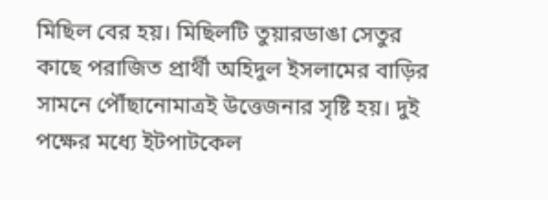মিছিল বের হয়। মিছিলটি তুয়ারডাঙা সেতুর কাছে পরাজিত প্রার্থী অহিদুল ইসলামের বাড়ির সামনে পৌঁছানোমাত্রই উত্তেজনার সৃষ্টি হয়। দুই পক্ষের মধ্যে ইটপাটকেল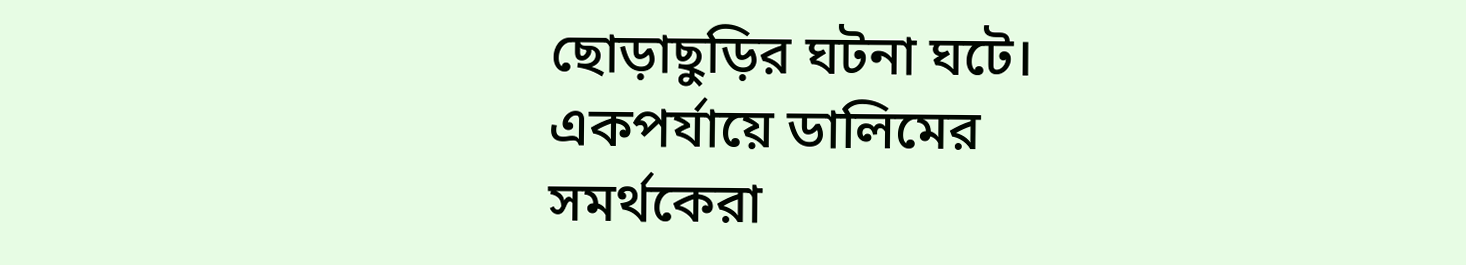ছোড়াছুড়ির ঘটনা ঘটে। একপর্যায়ে ডালিমের সমর্থকেরা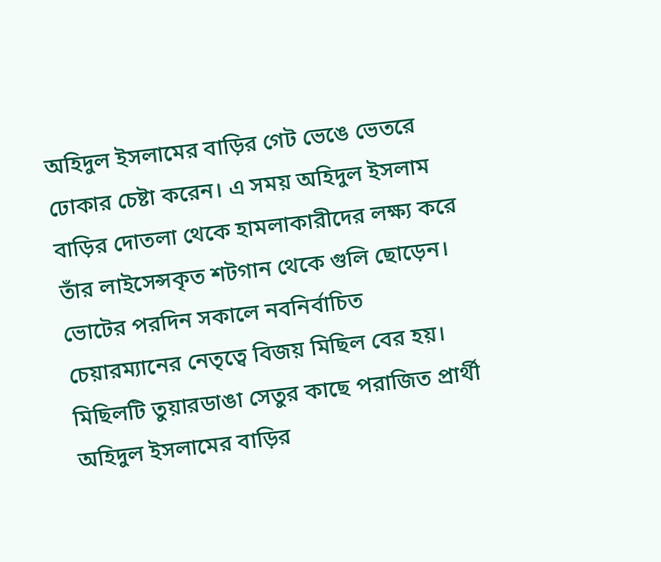অহিদুল ইসলামের বাড়ির গেট ভেঙে ভেতরে ঢোকার চেষ্টা করেন। এ সময় অহিদুল ইসলাম বাড়ির দোতলা থেকে হামলাকারীদের লক্ষ্য করে তাঁর লাইসেন্সকৃত শটগান থেকে গুলি ছোড়েন।
ভোটের পরদিন সকালে নবনির্বাচিত চেয়ারম্যানের নেতৃত্বে বিজয় মিছিল বের হয়। মিছিলটি তুয়ারডাঙা সেতুর কাছে পরাজিত প্রার্থী অহিদুল ইসলামের বাড়ির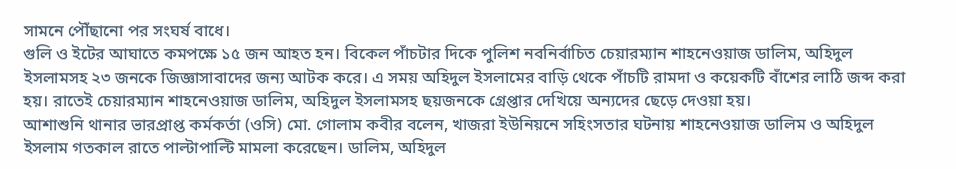সামনে পৌঁছানো পর সংঘর্ষ বাধে।
গুলি ও ইটের আঘাতে কমপক্ষে ১৫ জন আহত হন। বিকেল পাঁচটার দিকে পুলিশ নবনির্বাচিত চেয়ারম্যান শাহনেওয়াজ ডালিম, অহিদুল ইসলামসহ ২৩ জনকে জিজ্ঞাসাবাদের জন্য আটক করে। এ সময় অহিদুল ইসলামের বাড়ি থেকে পাঁচটি রামদা ও কয়েকটি বাঁশের লাঠি জব্দ করা হয়। রাতেই চেয়ারম্যান শাহনেওয়াজ ডালিম, অহিদুল ইসলামসহ ছয়জনকে গ্রেপ্তার দেখিয়ে অন্যদের ছেড়ে দেওয়া হয়।
আশাশুনি থানার ভারপ্রাপ্ত কর্মকর্তা (ওসি) মো. গোলাম কবীর বলেন, খাজরা ইউনিয়নে সহিংসতার ঘটনায় শাহনেওয়াজ ডালিম ও অহিদুল ইসলাম গতকাল রাতে পাল্টাপাল্টি মামলা করেছেন। ডালিম, অহিদুল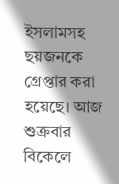ইসলামসহ ছয়জনকে গ্রেপ্তার করা হয়েছে। আজ শুক্রবার বিকেলে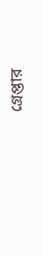গ্রেপ্তার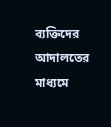ব্যক্তিদের আদালতের মাধ্যমে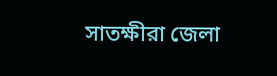সাতক্ষীরা জেলা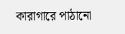কারাগারে পাঠানো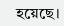হয়েছে।